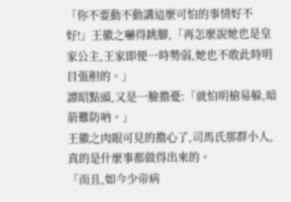「你不要動不動講這麼可怕的事情好不好!」王徽之嚇得跳腳,「再怎麼說她也是皇家公主,王家即便一時勢弱,她也不敢此時明目張胆的。」
譚昭點頭,又是一臉擔憂:「就怕明槍易躲,暗箭難防吶。」
王徽之肉眼可見的擔心了,司馬氏那群小人,真的是什麼事都做得出來的。
「而且,如今少帝病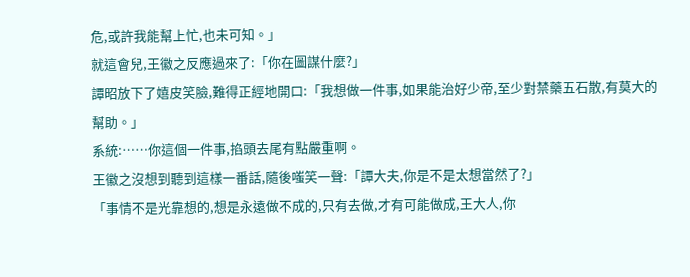危,或許我能幫上忙,也未可知。」
就這會兒,王徽之反應過來了:「你在圖謀什麼?」
譚昭放下了嬉皮笑臉,難得正經地開口:「我想做一件事,如果能治好少帝,至少對禁藥五石散,有莫大的幫助。」
系統:……你這個一件事,掐頭去尾有點嚴重啊。
王徽之沒想到聽到這樣一番話,隨後嗤笑一聲:「譚大夫,你是不是太想當然了?」
「事情不是光靠想的,想是永遠做不成的,只有去做,才有可能做成,王大人,你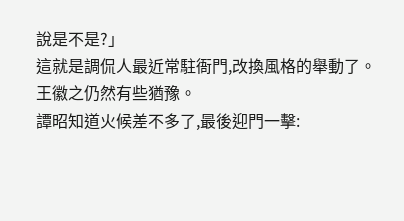說是不是?」
這就是調侃人最近常駐衙門,改換風格的舉動了。
王徽之仍然有些猶豫。
譚昭知道火候差不多了,最後迎門一擊: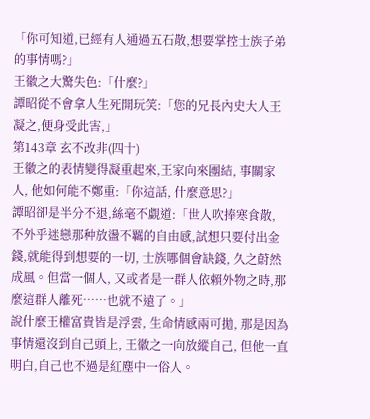「你可知道,已經有人通過五石散,想要掌控士族子弟的事情嗎?」
王徽之大驚失色:「什麼?」
譚昭從不會拿人生死開玩笑:「您的兄長內史大人王凝之,便身受此害,」
第143章 玄不改非(四十)
王徽之的表情變得凝重起來,王家向來團結, 事關家人, 他如何能不鄭重:「你這話, 什麼意思?」
譚昭卻是半分不退,絲毫不覷道:「世人吹捧寒食散, 不外乎迷戀那种放盪不羈的自由感,試想只要付出金錢,就能得到想要的一切, 士族哪個會缺錢, 久之蔚然成風。但當一個人, 又或者是一群人依賴外物之時,那麼這群人離死……也就不遠了。」
說什麼王權富貴皆是浮雲, 生命情感兩可拋, 那是因為事情還沒到自己頭上, 王徽之一向放縱自己, 但他一直明白,自己也不過是紅塵中一俗人。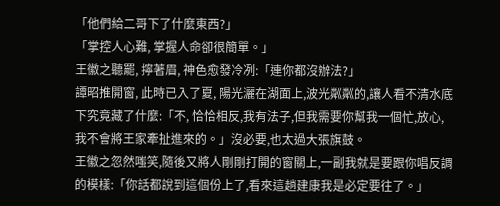「他們給二哥下了什麼東西?」
「掌控人心難, 掌握人命卻很簡單。」
王徽之聽罷, 擰著眉, 神色愈發冷冽:「連你都沒辦法?」
譚昭推開窗, 此時已入了夏, 陽光灑在湖面上,波光粼粼的,讓人看不清水底下究竟藏了什麼:「不, 恰恰相反,我有法子,但我需要你幫我一個忙,放心,我不會將王家牽扯進來的。」沒必要,也太過大張旗鼓。
王徽之忽然嗤笑,隨後又將人剛剛打開的窗關上,一副我就是要跟你唱反調的模樣:「你話都說到這個份上了,看來這趟建康我是必定要往了。」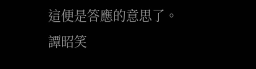這便是答應的意思了。
譚昭笑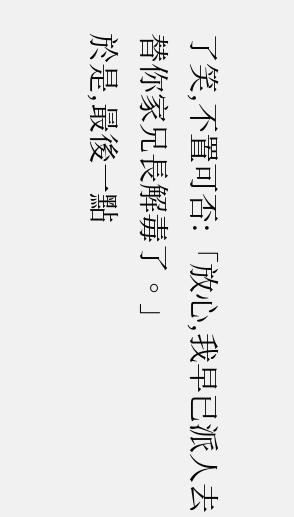了笑,不置可否:「放心,我早已派人去替你家兄長解毒了。」
於是,最後一點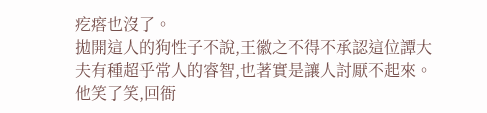疙瘩也沒了。
拋開這人的狗性子不說,王徽之不得不承認這位譚大夫有種超乎常人的睿智,也著實是讓人討厭不起來。
他笑了笑,回衙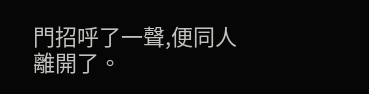門招呼了一聲,便同人離開了。